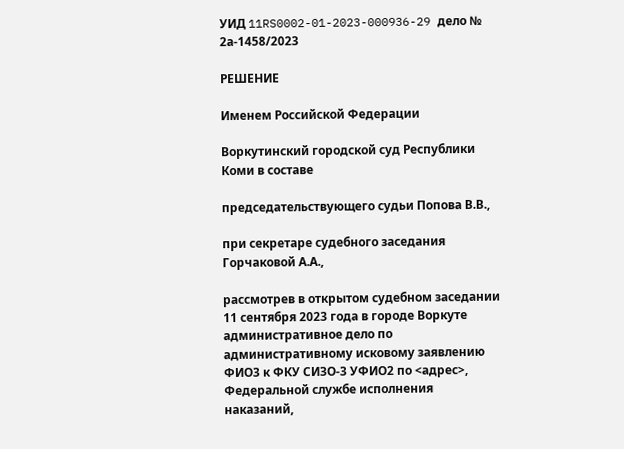УИД 11RS0002-01-2023-000936-29 дело № 2а-1458/2023

РЕШЕНИЕ

Именем Российской Федерации

Воркутинский городской суд Республики Коми в составе

председательствующего судьи Попова В.В.,

при секретаре судебного заседания Горчаковой А.А.,

рассмотрев в открытом судебном заседании 11 сентября 2023 года в городе Воркуте административное дело по административному исковому заявлению ФИО3 к ФКУ СИЗО-3 УФИО2 по <адрес>, Федеральной службе исполнения наказаний,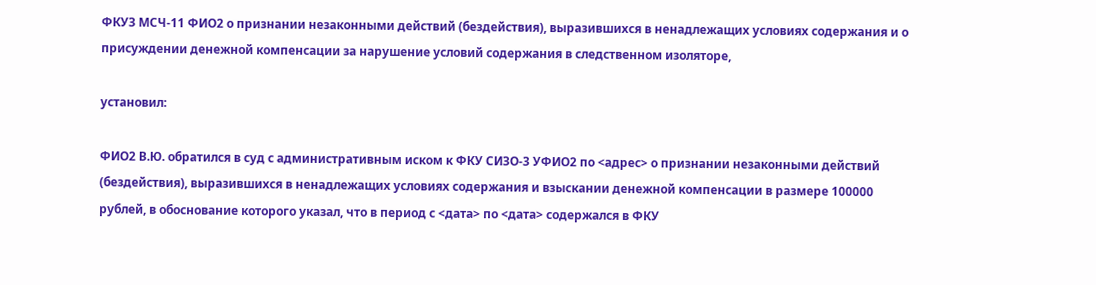ФКУЗ МСЧ-11 ФИО2 о признании незаконными действий (бездействия), выразившихся в ненадлежащих условиях содержания и о присуждении денежной компенсации за нарушение условий содержания в следственном изоляторе,

установил:

ФИО2 В.Ю. обратился в суд с административным иском к ФКУ СИЗО-3 УФИО2 по <адрес> о признании незаконными действий (бездействия), выразившихся в ненадлежащих условиях содержания и взыскании денежной компенсации в размере 100000 рублей, в обоснование которого указал, что в период с <дата> по <дата> содержался в ФКУ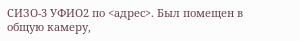СИЗО-3 УФИО2 по <адрес>. Был помещен в общую камеру,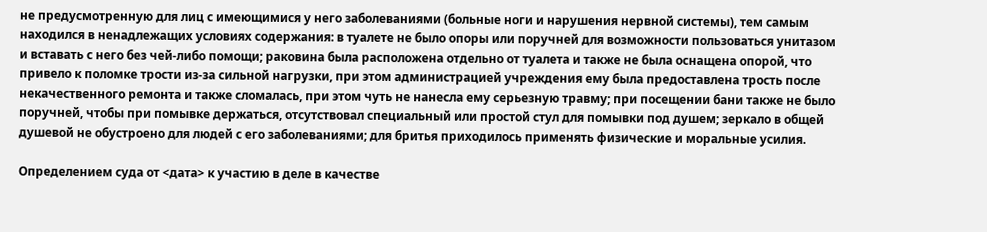не предусмотренную для лиц с имеющимися у него заболеваниями (больные ноги и нарушения нервной системы), тем самым находился в ненадлежащих условиях содержания: в туалете не было опоры или поручней для возможности пользоваться унитазом и вставать с него без чей-либо помощи; раковина была расположена отдельно от туалета и также не была оснащена опорой, что привело к поломке трости из-за сильной нагрузки, при этом администрацией учреждения ему была предоставлена трость после некачественного ремонта и также сломалась, при этом чуть не нанесла ему серьезную травму; при посещении бани также не было поручней, чтобы при помывке держаться, отсутствовал специальный или простой стул для помывки под душем; зеркало в общей душевой не обустроено для людей с его заболеваниями; для бритья приходилось применять физические и моральные усилия.

Определением суда от <дата> к участию в деле в качестве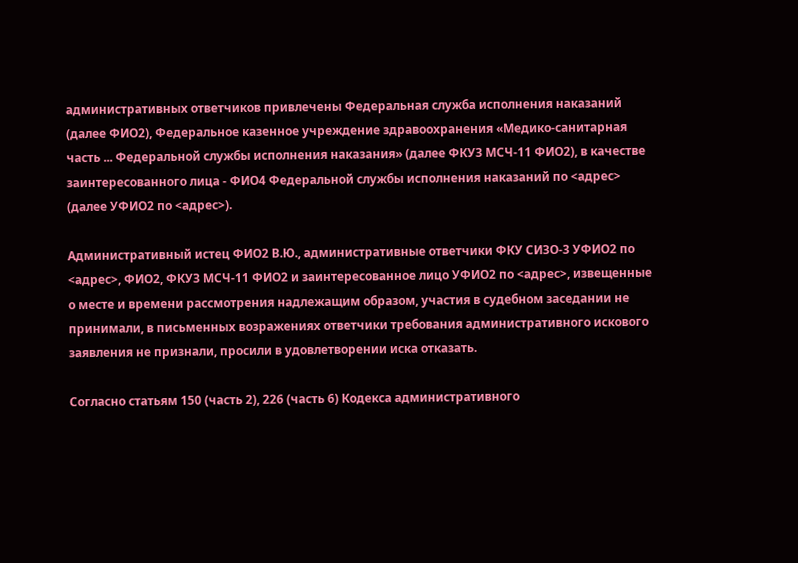административных ответчиков привлечены Федеральная служба исполнения наказаний (далее ФИО2), Федеральное казенное учреждение здравоохранения «Медико-санитарная часть ... Федеральной службы исполнения наказания» (далее ФКУЗ МСЧ-11 ФИО2), в качестве заинтересованного лица - ФИО4 Федеральной службы исполнения наказаний по <адрес> (далее УФИО2 по <адрес>).

Административный истец ФИО2 В.Ю., административные ответчики ФКУ СИЗО-3 УФИО2 по <адрес>, ФИО2, ФКУЗ МСЧ-11 ФИО2 и заинтересованное лицо УФИО2 по <адрес>, извещенные о месте и времени рассмотрения надлежащим образом, участия в судебном заседании не принимали, в письменных возражениях ответчики требования административного искового заявления не признали, просили в удовлетворении иска отказать.

Согласно статьям 150 (часть 2), 226 (часть 6) Кодекса административного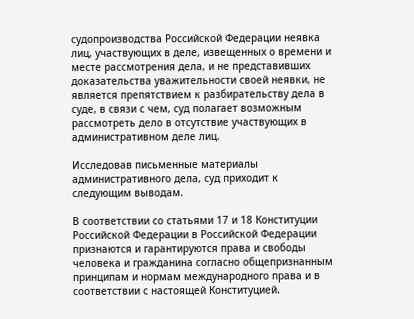судопроизводства Российской Федерации неявка лиц, участвующих в деле, извещенных о времени и месте рассмотрения дела, и не представивших доказательства уважительности своей неявки, не является препятствием к разбирательству дела в суде, в связи с чем, суд полагает возможным рассмотреть дело в отсутствие участвующих в административном деле лиц.

Исследовав письменные материалы административного дела, суд приходит к следующим выводам.

В соответствии со статьями 17 и 18 Конституции Российской Федерации в Российской Федерации признаются и гарантируются права и свободы человека и гражданина согласно общепризнанным принципам и нормам международного права и в соответствии с настоящей Конституцией.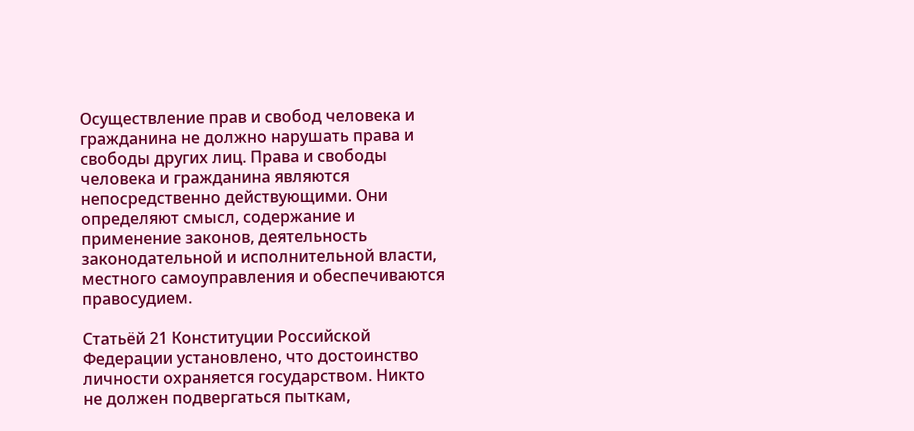Осуществление прав и свобод человека и гражданина не должно нарушать права и свободы других лиц. Права и свободы человека и гражданина являются непосредственно действующими. Они определяют смысл, содержание и применение законов, деятельность законодательной и исполнительной власти, местного самоуправления и обеспечиваются правосудием.

Статьёй 21 Конституции Российской Федерации установлено, что достоинство личности охраняется государством. Никто не должен подвергаться пыткам,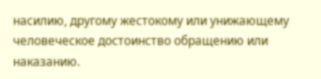насилию, другому жестокому или унижающему человеческое достоинство обращению или наказанию.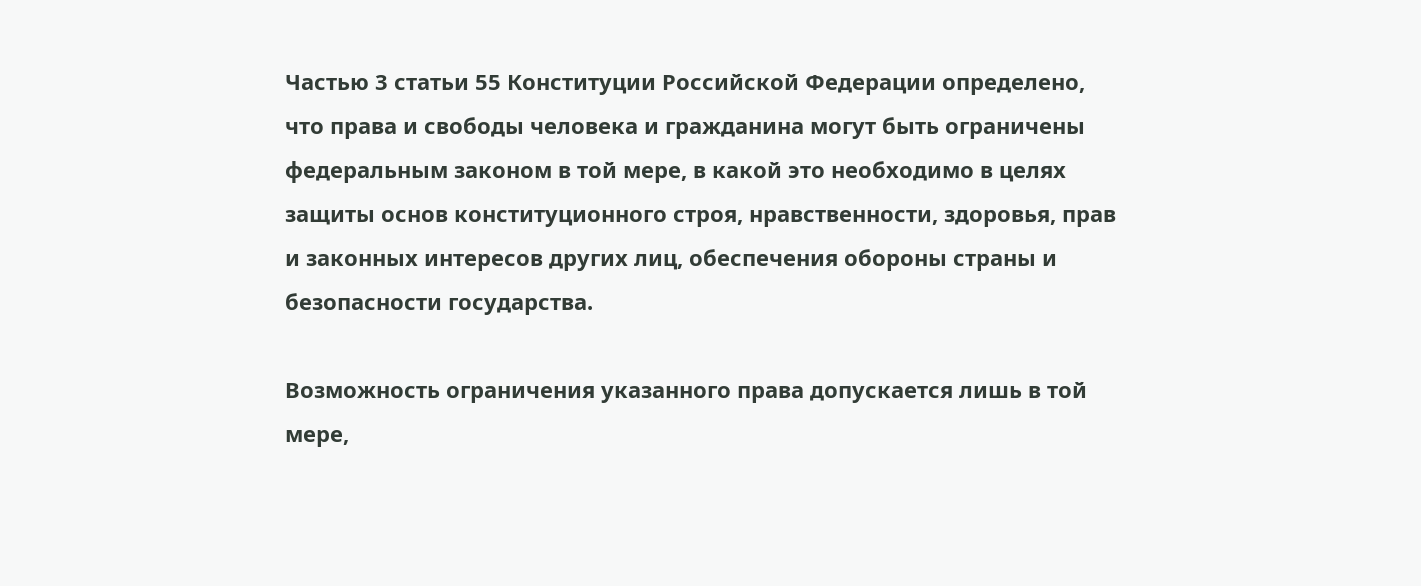Частью 3 статьи 55 Конституции Российской Федерации определено, что права и свободы человека и гражданина могут быть ограничены федеральным законом в той мере, в какой это необходимо в целях защиты основ конституционного строя, нравственности, здоровья, прав и законных интересов других лиц, обеспечения обороны страны и безопасности государства.

Возможность ограничения указанного права допускается лишь в той мере,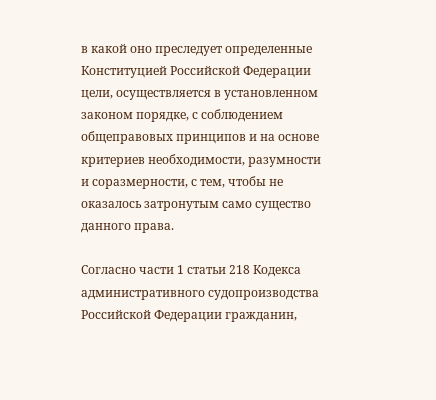в какой оно преследует определенные Конституцией Российской Федерации цели, осуществляется в установленном законом порядке, с соблюдением общеправовых принципов и на основе критериев необходимости, разумности и соразмерности, с тем, чтобы не оказалось затронутым само существо данного права.

Согласно части 1 статьи 218 Кодекса административного судопроизводства Российской Федерации гражданин,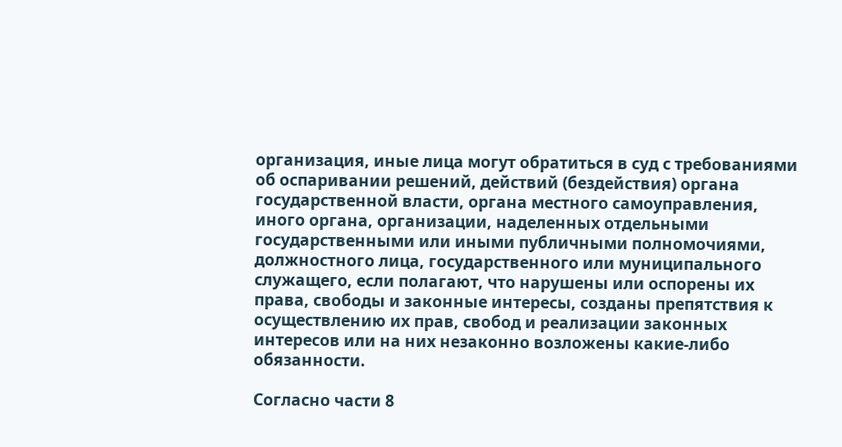организация, иные лица могут обратиться в суд с требованиями об оспаривании решений, действий (бездействия) органа государственной власти, органа местного самоуправления, иного органа, организации, наделенных отдельными государственными или иными публичными полномочиями, должностного лица, государственного или муниципального служащего, если полагают, что нарушены или оспорены их права, свободы и законные интересы, созданы препятствия к осуществлению их прав, свобод и реализации законных интересов или на них незаконно возложены какие-либо обязанности.

Согласно части 8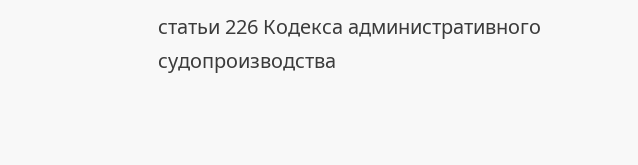статьи 226 Кодекса административного судопроизводства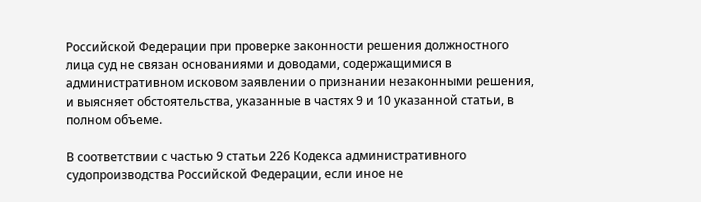Российской Федерации при проверке законности решения должностного лица суд не связан основаниями и доводами, содержащимися в административном исковом заявлении о признании незаконными решения, и выясняет обстоятельства, указанные в частях 9 и 10 указанной статьи, в полном объеме.

В соответствии с частью 9 статьи 226 Кодекса административного судопроизводства Российской Федерации, если иное не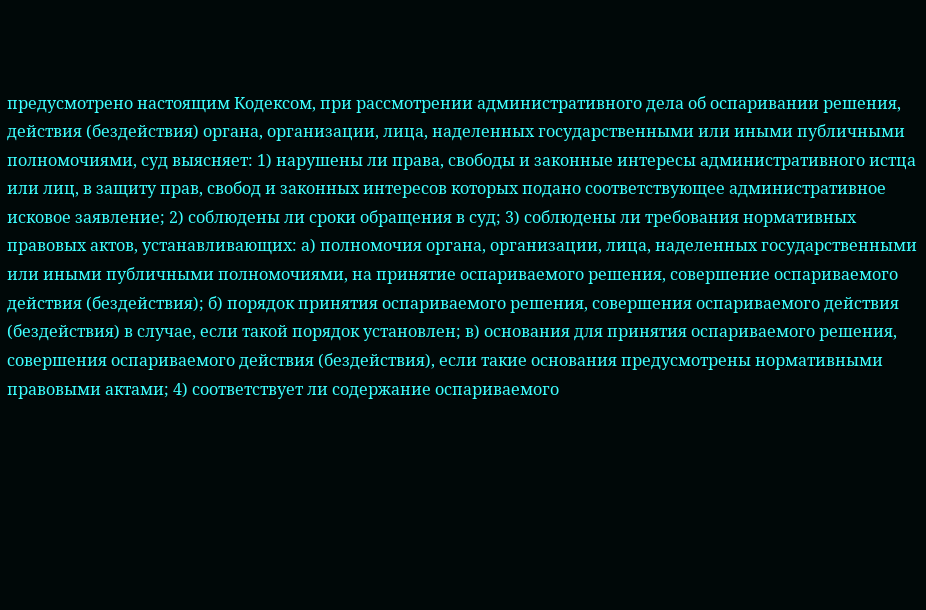предусмотрено настоящим Кодексом, при рассмотрении административного дела об оспаривании решения, действия (бездействия) органа, организации, лица, наделенных государственными или иными публичными полномочиями, суд выясняет: 1) нарушены ли права, свободы и законные интересы административного истца или лиц, в защиту прав, свобод и законных интересов которых подано соответствующее административное исковое заявление; 2) соблюдены ли сроки обращения в суд; 3) соблюдены ли требования нормативных правовых актов, устанавливающих: а) полномочия органа, организации, лица, наделенных государственными или иными публичными полномочиями, на принятие оспариваемого решения, совершение оспариваемого действия (бездействия); б) порядок принятия оспариваемого решения, совершения оспариваемого действия (бездействия) в случае, если такой порядок установлен; в) основания для принятия оспариваемого решения, совершения оспариваемого действия (бездействия), если такие основания предусмотрены нормативными правовыми актами; 4) соответствует ли содержание оспариваемого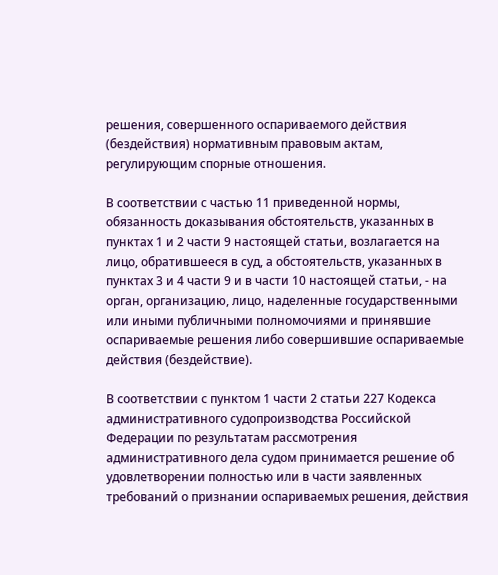решения, совершенного оспариваемого действия (бездействия) нормативным правовым актам, регулирующим спорные отношения.

В соответствии с частью 11 приведенной нормы, обязанность доказывания обстоятельств, указанных в пунктах 1 и 2 части 9 настоящей статьи, возлагается на лицо, обратившееся в суд, а обстоятельств, указанных в пунктах 3 и 4 части 9 и в части 10 настоящей статьи, - на орган, организацию, лицо, наделенные государственными или иными публичными полномочиями и принявшие оспариваемые решения либо совершившие оспариваемые действия (бездействие).

В соответствии с пунктом 1 части 2 статьи 227 Кодекса административного судопроизводства Российской Федерации по результатам рассмотрения административного дела судом принимается решение об удовлетворении полностью или в части заявленных требований о признании оспариваемых решения, действия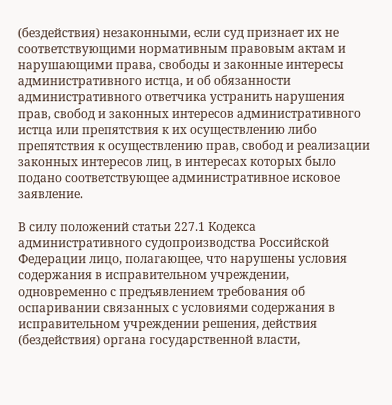(бездействия) незаконными, если суд признает их не соответствующими нормативным правовым актам и нарушающими права, свободы и законные интересы административного истца, и об обязанности административного ответчика устранить нарушения прав, свобод и законных интересов административного истца или препятствия к их осуществлению либо препятствия к осуществлению прав, свобод и реализации законных интересов лиц, в интересах которых было подано соответствующее административное исковое заявление.

В силу положений статьи 227.1 Кодекса административного судопроизводства Российской Федерации лицо, полагающее, что нарушены условия содержания в исправительном учреждении, одновременно с предъявлением требования об оспаривании связанных с условиями содержания в исправительном учреждении решения, действия (бездействия) органа государственной власти,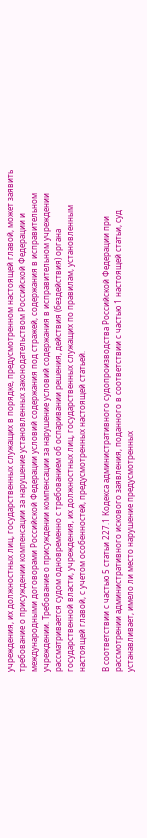учреждения, их должностных лиц, государственных служащих в порядке, предусмотренном настоящей главой, может заявить требование о присуждении компенсации за нарушение установленных законодательством Российской Федерации и международными договорами Российской Федерации условий содержания под стражей, содержания в исправительном учреждении. Требование о присуждении компенсации за нарушение условий содержания в исправительном учреждении рассматривается судом одновременно с требованием об оспаривании решения, действия (бездействия) органа государственной власти, учреждения, их должностных лиц, государственных служащих по правилам, установленным настоящей главой, с учетом особенностей, предусмотренных настоящей статьей.

В соответствии с частью 5 статьи 227.1 Кодекса административного судопроизводства Российской Федерации при рассмотрении административного искового заявления, поданного в соответствии с частью 1 настоящей статьи, суд устанавливает, имело ли место нарушение предусмотренных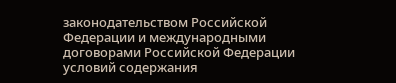законодательством Российской Федерации и международными договорами Российской Федерации условий содержания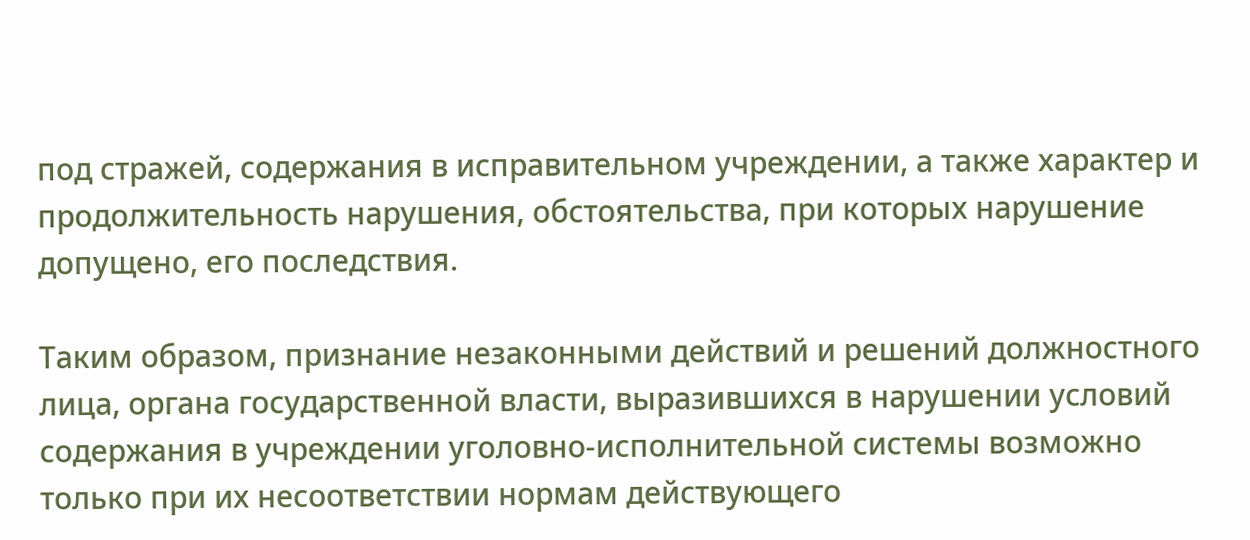под стражей, содержания в исправительном учреждении, а также характер и продолжительность нарушения, обстоятельства, при которых нарушение допущено, его последствия.

Таким образом, признание незаконными действий и решений должностного лица, органа государственной власти, выразившихся в нарушении условий содержания в учреждении уголовно-исполнительной системы возможно только при их несоответствии нормам действующего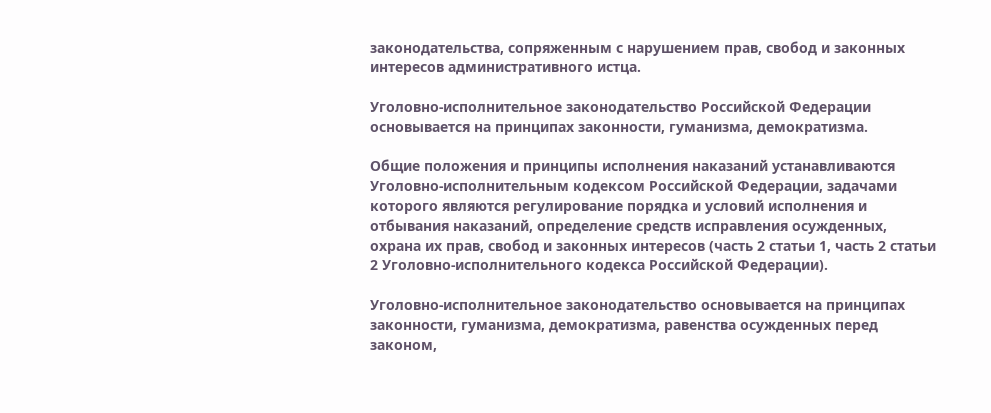законодательства, сопряженным с нарушением прав, свобод и законных интересов административного истца.

Уголовно-исполнительное законодательство Российской Федерации основывается на принципах законности, гуманизма, демократизма.

Общие положения и принципы исполнения наказаний устанавливаются Уголовно-исполнительным кодексом Российской Федерации, задачами которого являются регулирование порядка и условий исполнения и отбывания наказаний, определение средств исправления осужденных, охрана их прав, свобод и законных интересов (часть 2 статьи 1, часть 2 статьи 2 Уголовно-исполнительного кодекса Российской Федерации).

Уголовно-исполнительное законодательство основывается на принципах законности, гуманизма, демократизма, равенства осужденных перед законом,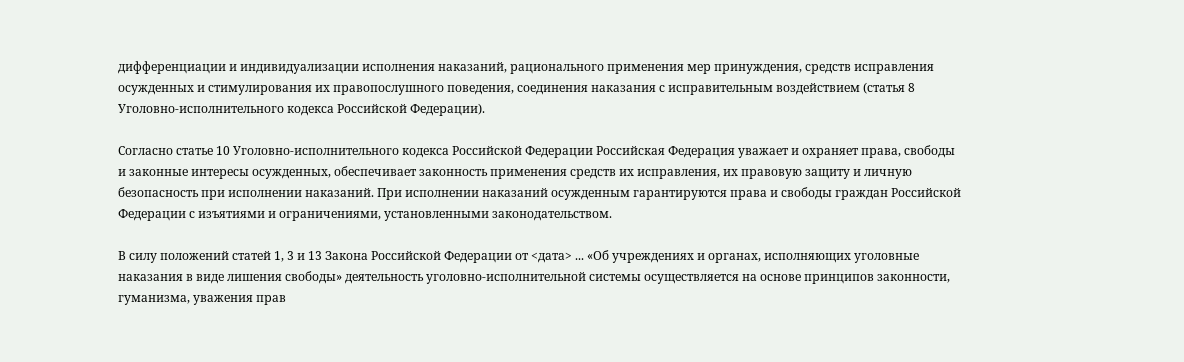дифференциации и индивидуализации исполнения наказаний, рационального применения мер принуждения, средств исправления осужденных и стимулирования их правопослушного поведения, соединения наказания с исправительным воздействием (статья 8 Уголовно-исполнительного кодекса Российской Федерации).

Согласно статье 10 Уголовно-исполнительного кодекса Российской Федерации Российская Федерация уважает и охраняет права, свободы и законные интересы осужденных, обеспечивает законность применения средств их исправления, их правовую защиту и личную безопасность при исполнении наказаний. При исполнении наказаний осужденным гарантируются права и свободы граждан Российской Федерации с изъятиями и ограничениями, установленными законодательством.

В силу положений статей 1, 3 и 13 Закона Российской Федерации от <дата> ... «Об учреждениях и органах, исполняющих уголовные наказания в виде лишения свободы» деятельность уголовно-исполнительной системы осуществляется на основе принципов законности, гуманизма, уважения прав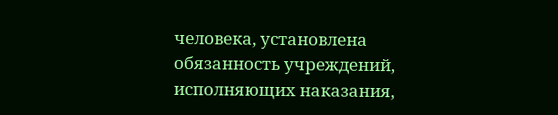человека, установлена обязанность учреждений, исполняющих наказания,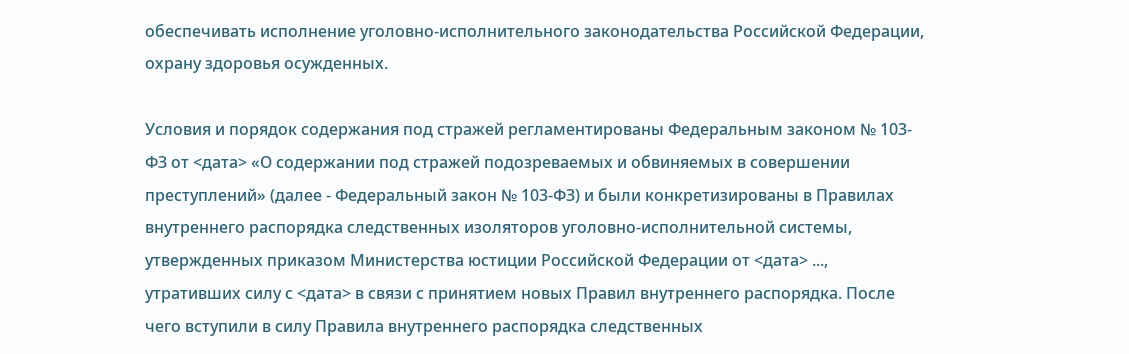обеспечивать исполнение уголовно-исполнительного законодательства Российской Федерации, охрану здоровья осужденных.

Условия и порядок содержания под стражей регламентированы Федеральным законом № 103-ФЗ от <дата> «О содержании под стражей подозреваемых и обвиняемых в совершении преступлений» (далее - Федеральный закон № 103-ФЗ) и были конкретизированы в Правилах внутреннего распорядка следственных изоляторов уголовно-исполнительной системы, утвержденных приказом Министерства юстиции Российской Федерации от <дата> ..., утративших силу с <дата> в связи с принятием новых Правил внутреннего распорядка. После чего вступили в силу Правила внутреннего распорядка следственных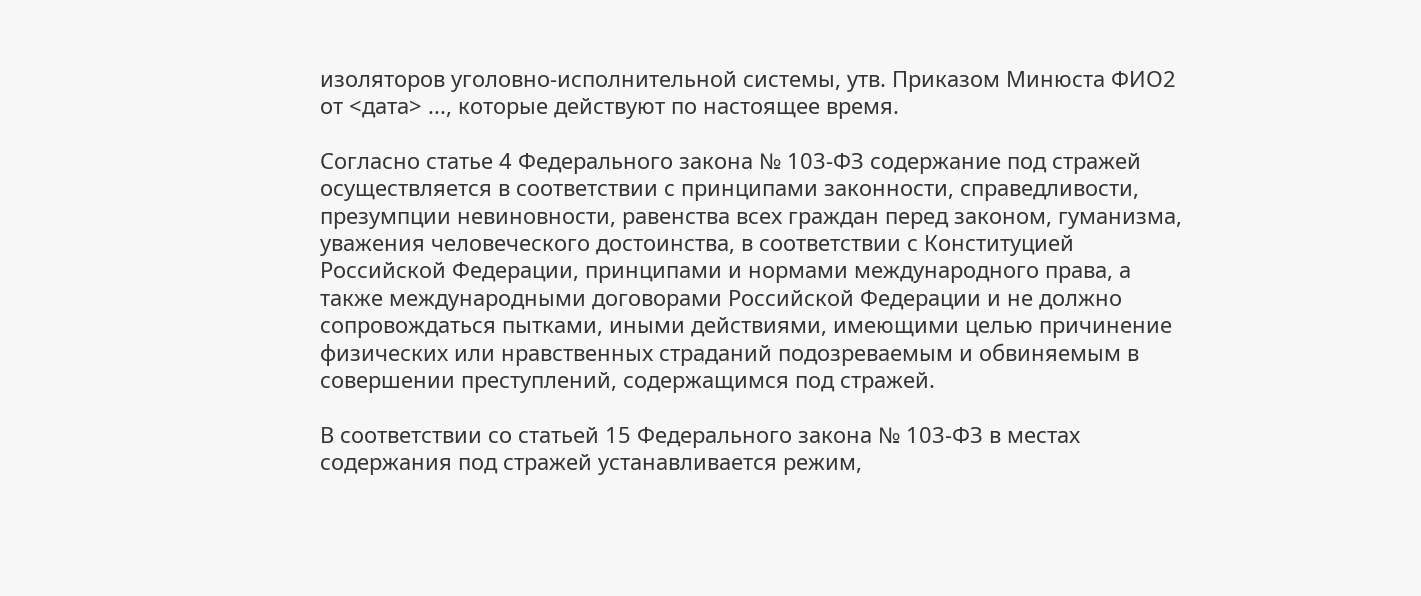изоляторов уголовно-исполнительной системы, утв. Приказом Минюста ФИО2 от <дата> ..., которые действуют по настоящее время.

Согласно статье 4 Федерального закона № 103-ФЗ содержание под стражей осуществляется в соответствии с принципами законности, справедливости, презумпции невиновности, равенства всех граждан перед законом, гуманизма, уважения человеческого достоинства, в соответствии с Конституцией Российской Федерации, принципами и нормами международного права, а также международными договорами Российской Федерации и не должно сопровождаться пытками, иными действиями, имеющими целью причинение физических или нравственных страданий подозреваемым и обвиняемым в совершении преступлений, содержащимся под стражей.

В соответствии со статьей 15 Федерального закона № 103-ФЗ в местах содержания под стражей устанавливается режим,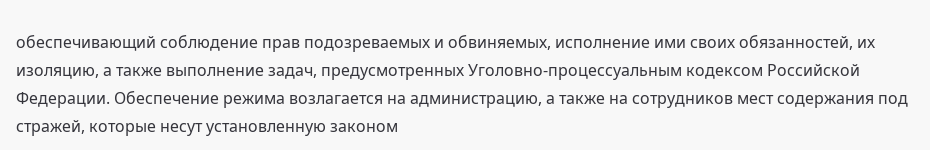обеспечивающий соблюдение прав подозреваемых и обвиняемых, исполнение ими своих обязанностей, их изоляцию, а также выполнение задач, предусмотренных Уголовно-процессуальным кодексом Российской Федерации. Обеспечение режима возлагается на администрацию, а также на сотрудников мест содержания под стражей, которые несут установленную законом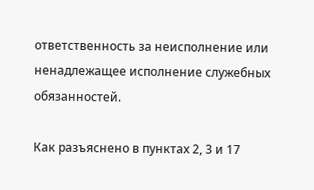ответственность за неисполнение или ненадлежащее исполнение служебных обязанностей.

Как разъяснено в пунктах 2, 3 и 17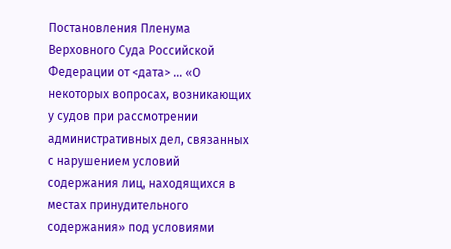Постановления Пленума Верховного Суда Российской Федерации от <дата> ... «О некоторых вопросах, возникающих у судов при рассмотрении административных дел, связанных с нарушением условий содержания лиц, находящихся в местах принудительного содержания» под условиями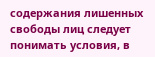содержания лишенных свободы лиц следует понимать условия, в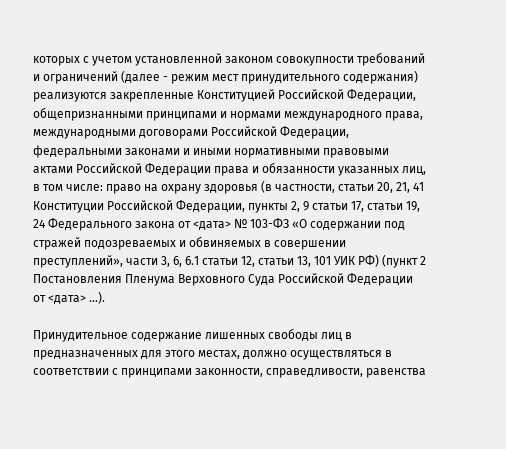которых с учетом установленной законом совокупности требований и ограничений (далее - режим мест принудительного содержания) реализуются закрепленные Конституцией Российской Федерации, общепризнанными принципами и нормами международного права, международными договорами Российской Федерации, федеральными законами и иными нормативными правовыми актами Российской Федерации права и обязанности указанных лиц, в том числе: право на охрану здоровья (в частности, статьи 20, 21, 41 Конституции Российской Федерации, пункты 2, 9 статьи 17, статьи 19, 24 Федерального закона от <дата> № 103-ФЗ «О содержании под стражей подозреваемых и обвиняемых в совершении преступлений», части 3, 6, 6.1 статьи 12, статьи 13, 101 УИК РФ) (пункт 2 Постановления Пленума Верховного Суда Российской Федерации от <дата> ...).

Принудительное содержание лишенных свободы лиц в предназначенных для этого местах, должно осуществляться в соответствии с принципами законности, справедливости, равенства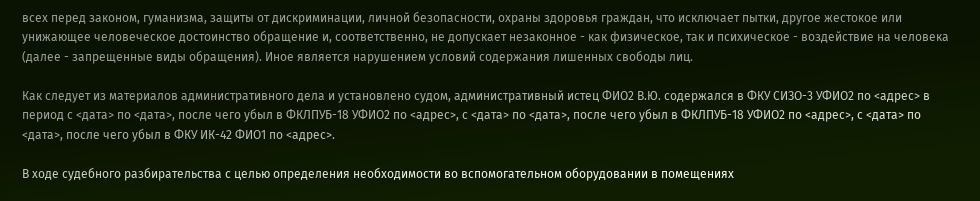всех перед законом, гуманизма, защиты от дискриминации, личной безопасности, охраны здоровья граждан, что исключает пытки, другое жестокое или унижающее человеческое достоинство обращение и, соответственно, не допускает незаконное - как физическое, так и психическое - воздействие на человека (далее - запрещенные виды обращения). Иное является нарушением условий содержания лишенных свободы лиц.

Как следует из материалов административного дела и установлено судом, административный истец ФИО2 В.Ю. содержался в ФКУ СИЗО-3 УФИО2 по <адрес> в период с <дата> по <дата>, после чего убыл в ФКЛПУБ-18 УФИО2 по <адрес>, с <дата> по <дата>, после чего убыл в ФКЛПУБ-18 УФИО2 по <адрес>, с <дата> по <дата>, после чего убыл в ФКУ ИК-42 ФИО1 по <адрес>.

В ходе судебного разбирательства с целью определения необходимости во вспомогательном оборудовании в помещениях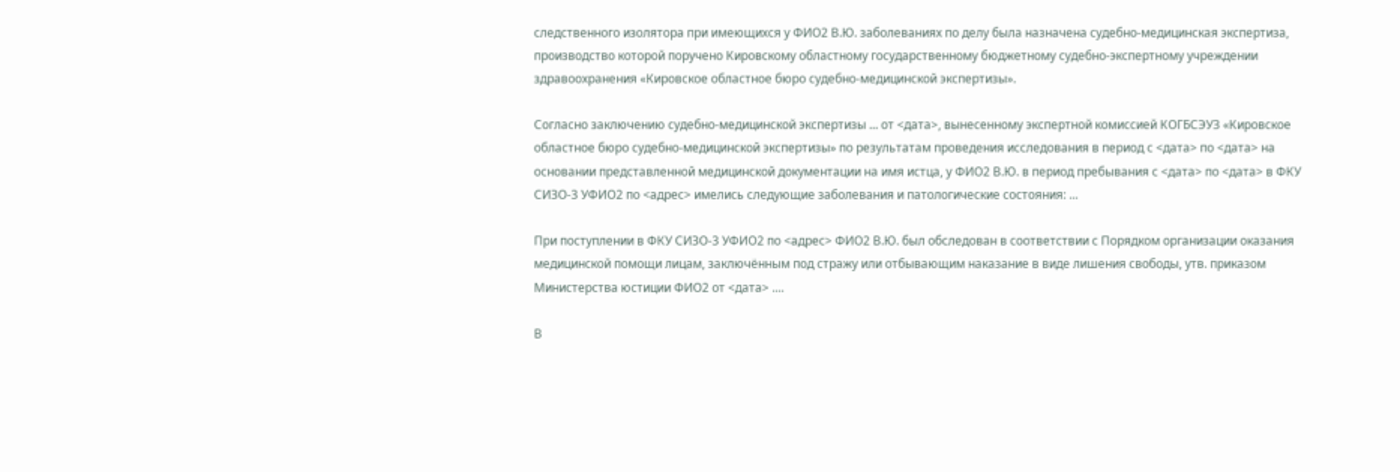следственного изолятора при имеющихся у ФИО2 В.Ю. заболеваниях по делу была назначена судебно-медицинская экспертиза, производство которой поручено Кировскому областному государственному бюджетному судебно-экспертному учреждении здравоохранения «Кировское областное бюро судебно-медицинской экспертизы».

Согласно заключению судебно-медицинской экспертизы ... от <дата>, вынесенному экспертной комиссией КОГБСЭУЗ «Кировское областное бюро судебно-медицинской экспертизы» по результатам проведения исследования в период с <дата> по <дата> на основании представленной медицинской документации на имя истца, у ФИО2 В.Ю. в период пребывания с <дата> по <дата> в ФКУ СИЗО-3 УФИО2 по <адрес> имелись следующие заболевания и патологические состояния: ...

При поступлении в ФКУ СИЗО-3 УФИО2 по <адрес> ФИО2 В.Ю. был обследован в соответствии с Порядком организации оказания медицинской помощи лицам, заключённым под стражу или отбывающим наказание в виде лишения свободы, утв. приказом Министерства юстиции ФИО2 от <дата> ....

В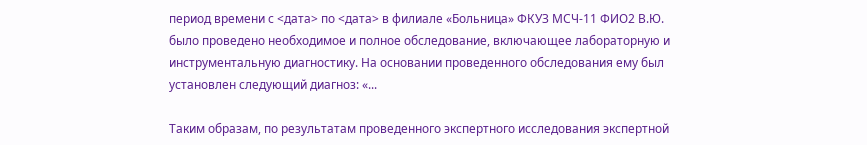период времени с <дата> по <дата> в филиале «Больница» ФКУЗ МСЧ-11 ФИО2 В.Ю. было проведено необходимое и полное обследование, включающее лабораторную и инструментальную диагностику. На основании проведенного обследования ему был установлен следующий диагноз: «...

Таким образам, по результатам проведенного экспертного исследования экспертной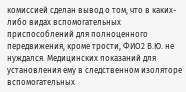комиссией сделан вывод о том, что в каких-либо видах вспомогательных приспособлений для полноценного передвижения, кроме трости, ФИО2 В.Ю. не нуждался. Медицинских показаний для установления ему в следственном изоляторе вспомогательных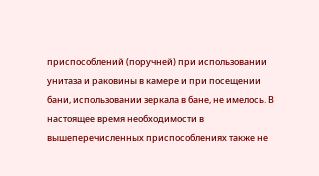приспособлений (поручней) при использовании унитаза и раковины в камере и при посещении бани, использовании зеркала в бане, не имелось. В настоящее время необходимости в вышеперечисленных приспособлениях также не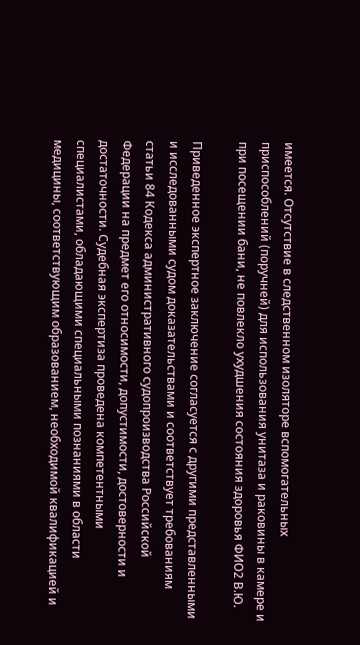имеется. Отсутствие в следственном изоляторе вспомогательных приспособлений (поручней) для использования унитаза и раковины в камере и при посещении бани, не повлекло ухудшения состояния здоровья ФИО2 В.Ю.

Приведенное экспертное заключение согласуется с другими представленными и исследованными судом доказательствами и соответствует требованиям статьи 84 Кодекса административного судопроизводства Российской Федерации на предмет его относимости, допустимости, достоверности и достаточности. Судебная экспертиза проведена компетентными специалистами, обладающими специальными познаниями в области медицины, соответствующим образованием, необходимой квалификацией и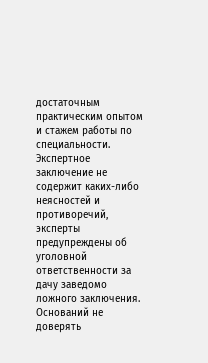достаточным практическим опытом и стажем работы по специальности. Экспертное заключение не содержит каких-либо неясностей и противоречий, эксперты предупреждены об уголовной ответственности за дачу заведомо ложного заключения. Оснований не доверять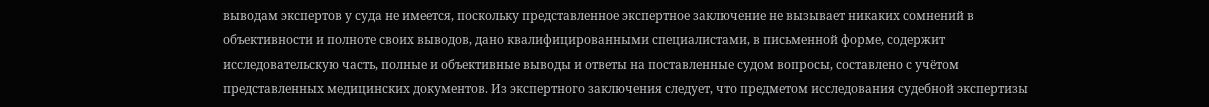выводам экспертов у суда не имеется, поскольку представленное экспертное заключение не вызывает никаких сомнений в объективности и полноте своих выводов, дано квалифицированными специалистами, в письменной форме, содержит исследовательскую часть, полные и объективные выводы и ответы на поставленные судом вопросы, составлено с учётом представленных медицинских документов. Из экспертного заключения следует, что предметом исследования судебной экспертизы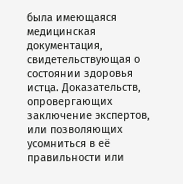была имеющаяся медицинская документация, свидетельствующая о состоянии здоровья истца. Доказательств, опровергающих заключение экспертов, или позволяющих усомниться в её правильности или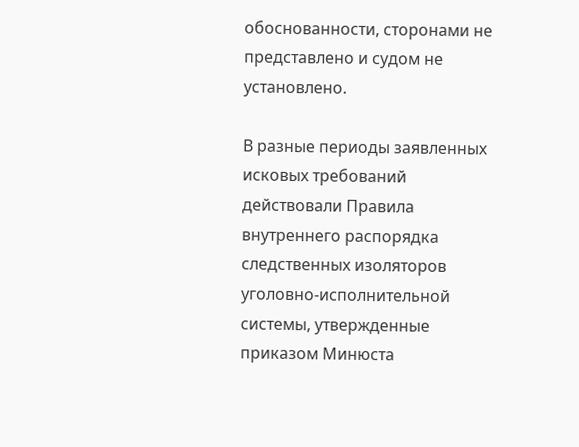обоснованности, сторонами не представлено и судом не установлено.

В разные периоды заявленных исковых требований действовали Правила внутреннего распорядка следственных изоляторов уголовно-исполнительной системы, утвержденные приказом Минюста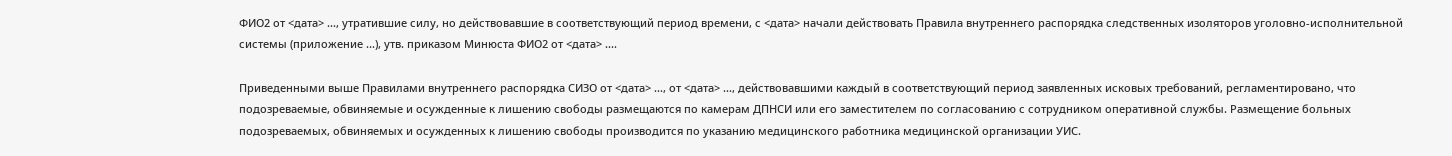ФИО2 от <дата> ..., утратившие силу, но действовавшие в соответствующий период времени, с <дата> начали действовать Правила внутреннего распорядка следственных изоляторов уголовно-исполнительной системы (приложение ...), утв. приказом Минюста ФИО2 от <дата> ....

Приведенными выше Правилами внутреннего распорядка СИЗО от <дата> ..., от <дата> ..., действовавшими каждый в соответствующий период заявленных исковых требований, регламентировано, что подозреваемые, обвиняемые и осужденные к лишению свободы размещаются по камерам ДПНСИ или его заместителем по согласованию с сотрудником оперативной службы. Размещение больных подозреваемых, обвиняемых и осужденных к лишению свободы производится по указанию медицинского работника медицинской организации УИС.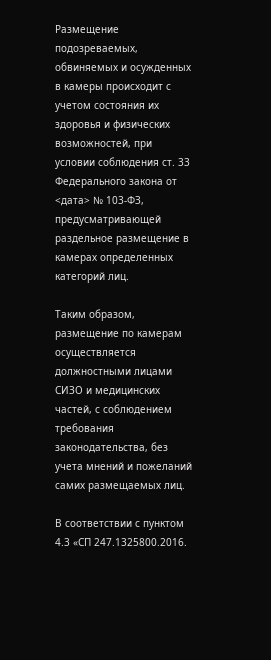Размещение подозреваемых, обвиняемых и осужденных в камеры происходит с учетом состояния их здоровья и физических возможностей, при условии соблюдения ст. 33 Федерального закона от <дата> № 103-ФЗ, предусматривающей раздельное размещение в камерах определенных категорий лиц.

Таким образом, размещение по камерам осуществляется должностными лицами СИЗО и медицинских частей, с соблюдением требования законодательства, без учета мнений и пожеланий самих размещаемых лиц.

В соответствии с пунктом 4.3 «СП 247.1325800.2016.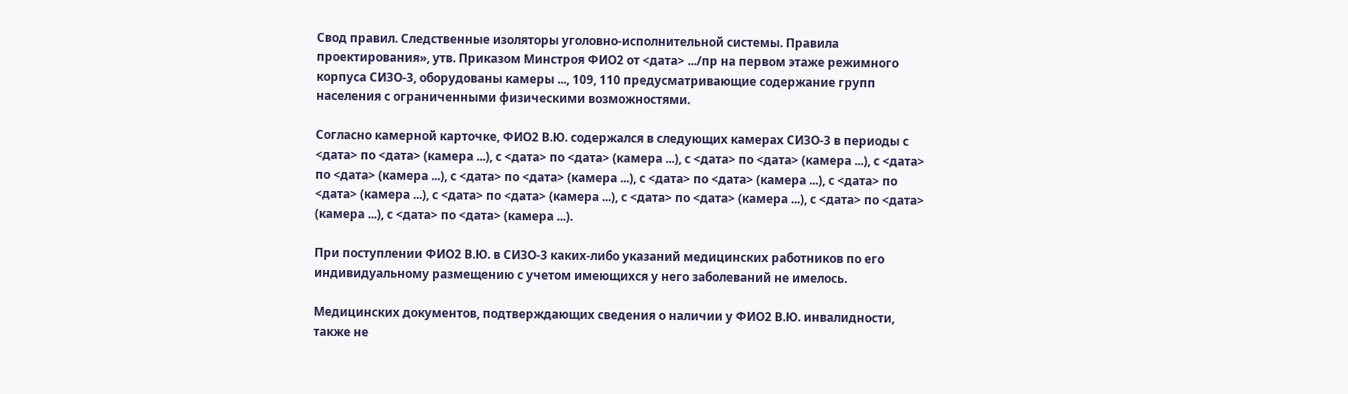Свод правил. Следственные изоляторы уголовно-исполнительной системы. Правила проектирования», утв. Приказом Минстроя ФИО2 от <дата> .../пр на первом этаже режимного корпуса СИЗО-3, оборудованы камеры ..., 109, 110 предусматривающие содержание групп населения с ограниченными физическими возможностями.

Согласно камерной карточке, ФИО2 В.Ю. содержался в следующих камерах СИЗО-3 в периоды с <дата> по <дата> (камера ...), с <дата> по <дата> (камера ...), с <дата> по <дата> (камера ...), с <дата> по <дата> (камера ...), с <дата> по <дата> (камера ...), с <дата> по <дата> (камера ...), с <дата> по <дата> (камера ...), с <дата> по <дата> (камера ...), с <дата> по <дата> (камера ...), с <дата> по <дата> (камера ...), с <дата> по <дата> (камера ...).

При поступлении ФИО2 В.Ю. в СИЗО-3 каких-либо указаний медицинских работников по его индивидуальному размещению с учетом имеющихся у него заболеваний не имелось.

Медицинских документов, подтверждающих сведения о наличии у ФИО2 В.Ю. инвалидности, также не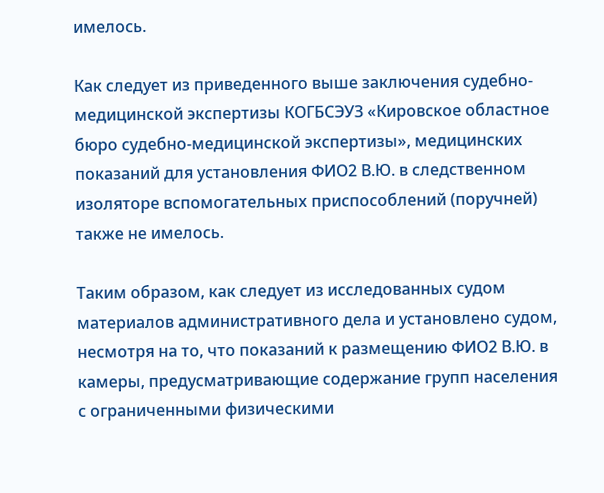имелось.

Как следует из приведенного выше заключения судебно-медицинской экспертизы КОГБСЭУЗ «Кировское областное бюро судебно-медицинской экспертизы», медицинских показаний для установления ФИО2 В.Ю. в следственном изоляторе вспомогательных приспособлений (поручней) также не имелось.

Таким образом, как следует из исследованных судом материалов административного дела и установлено судом, несмотря на то, что показаний к размещению ФИО2 В.Ю. в камеры, предусматривающие содержание групп населения с ограниченными физическими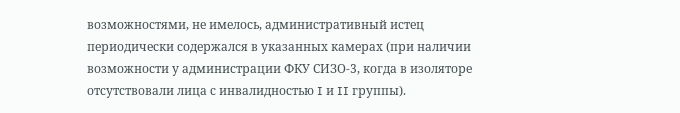возможностями, не имелось, административный истец периодически содержался в указанных камерах (при наличии возможности у администрации ФКУ СИЗО-3, когда в изоляторе отсутствовали лица с инвалидностью I и II группы).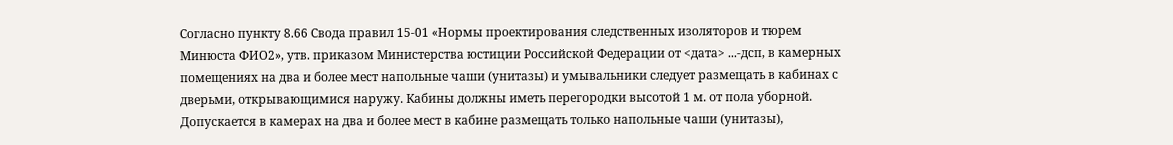Согласно пункту 8.66 Свода правил 15-01 «Нормы проектирования следственных изоляторов и тюрем Минюста ФИО2», утв. приказом Министерства юстиции Российской Федерации от <дата> ...-дсп, в камерных помещениях на два и более мест напольные чаши (унитазы) и умывальники следует размещать в кабинах с дверьми, открывающимися наружу. Кабины должны иметь перегородки высотой 1 м. от пола уборной. Допускается в камерах на два и более мест в кабине размещать только напольные чаши (унитазы),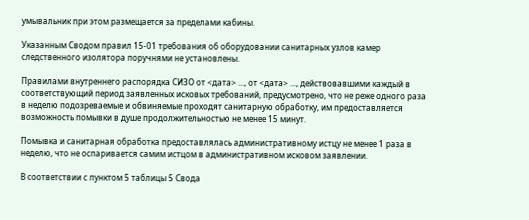умывальник при этом размещается за пределами кабины.

Указанным Сводом правил 15-01 требования об оборудовании санитарных узлов камер следственного изолятора поручнями не установлены.

Правилами внутреннего распорядка СИЗО от <дата> ..., от <дата> ..., действовавшими каждый в соответствующий период заявленных исковых требований, предусмотрено, что не реже одного раза в неделю подозреваемые и обвиняемые проходят санитарную обработку, им предоставляется возможность помывки в душе продолжительностью не менее 15 минут.

Помывка и санитарная обработка предоставлялась административному истцу не менее 1 раза в неделю, что не оспаривается самим истцом в административном исковом заявлении.

В соответствии с пунктом 5 таблицы 5 Свода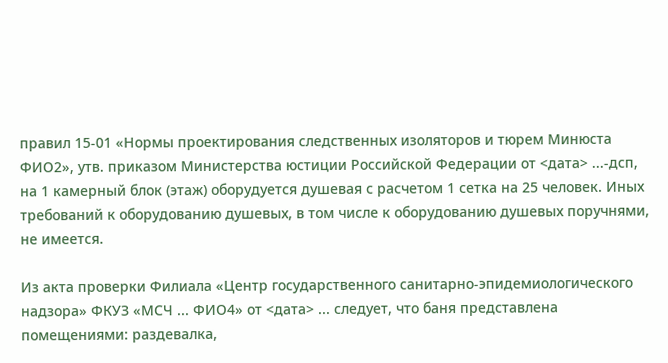правил 15-01 «Нормы проектирования следственных изоляторов и тюрем Минюста ФИО2», утв. приказом Министерства юстиции Российской Федерации от <дата> ...-дсп, на 1 камерный блок (этаж) оборудуется душевая с расчетом 1 сетка на 25 человек. Иных требований к оборудованию душевых, в том числе к оборудованию душевых поручнями, не имеется.

Из акта проверки Филиала «Центр государственного санитарно-эпидемиологического надзора» ФКУЗ «МСЧ ... ФИО4» от <дата> ... следует, что баня представлена помещениями: раздевалка,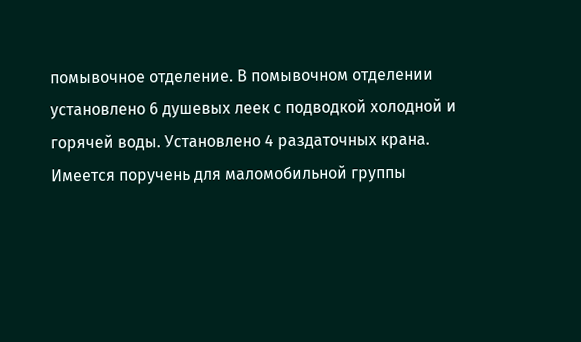помывочное отделение. В помывочном отделении установлено 6 душевых леек с подводкой холодной и горячей воды. Установлено 4 раздаточных крана. Имеется поручень для маломобильной группы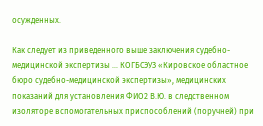осужденных.

Как следует из приведенного выше заключения судебно-медицинской экспертизы ... КОГБСЭУЗ «Кировское областное бюро судебно-медицинской экспертизы», медицинских показаний для установления ФИО2 В.Ю. в следственном изоляторе вспомогательных приспособлений (поручней) при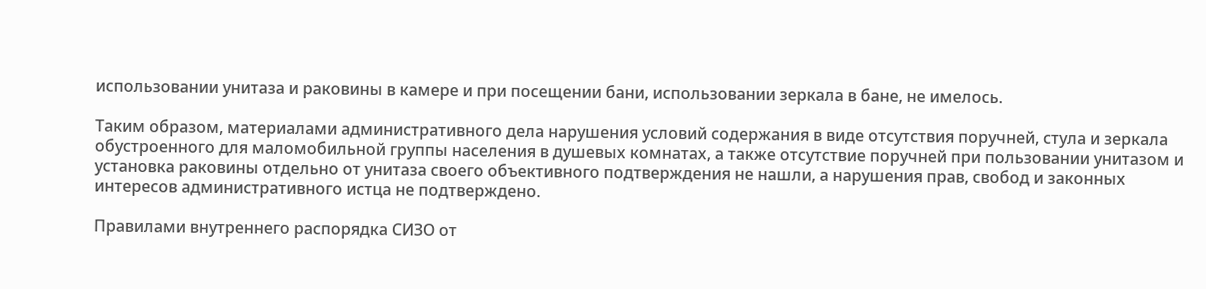использовании унитаза и раковины в камере и при посещении бани, использовании зеркала в бане, не имелось.

Таким образом, материалами административного дела нарушения условий содержания в виде отсутствия поручней, стула и зеркала обустроенного для маломобильной группы населения в душевых комнатах, а также отсутствие поручней при пользовании унитазом и установка раковины отдельно от унитаза своего объективного подтверждения не нашли, а нарушения прав, свобод и законных интересов административного истца не подтверждено.

Правилами внутреннего распорядка СИЗО от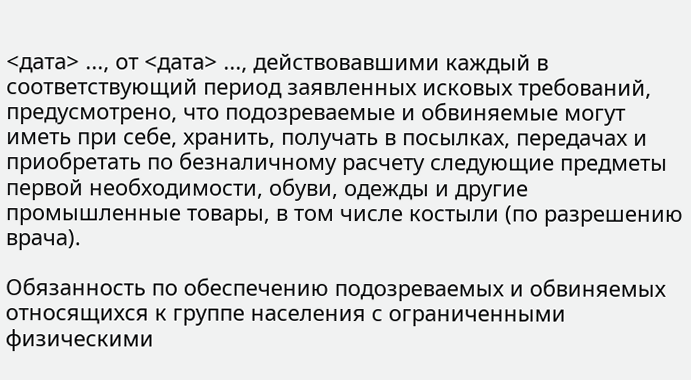<дата> ..., от <дата> ..., действовавшими каждый в соответствующий период заявленных исковых требований, предусмотрено, что подозреваемые и обвиняемые могут иметь при себе, хранить, получать в посылках, передачах и приобретать по безналичному расчету следующие предметы первой необходимости, обуви, одежды и другие промышленные товары, в том числе костыли (по разрешению врача).

Обязанность по обеспечению подозреваемых и обвиняемых относящихся к группе населения с ограниченными физическими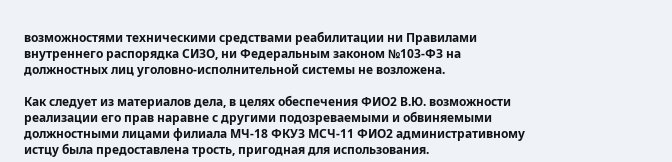возможностями техническими средствами реабилитации ни Правилами внутреннего распорядка СИЗО, ни Федеральным законом №103-ФЗ на должностных лиц уголовно-исполнительной системы не возложена.

Как следует из материалов дела, в целях обеспечения ФИО2 В.Ю. возможности реализации его прав наравне с другими подозреваемыми и обвиняемыми должностными лицами филиала МЧ-18 ФКУЗ МСЧ-11 ФИО2 административному истцу была предоставлена трость, пригодная для использования.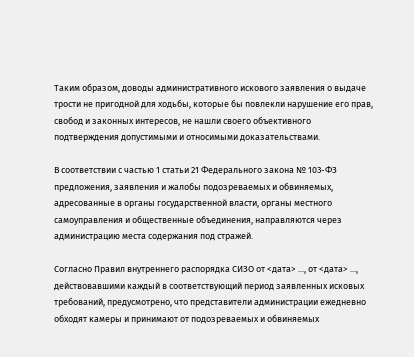Таким образом, доводы административного искового заявления о выдаче трости не пригодной для ходьбы, которые бы повлекли нарушение его прав, свобод и законных интересов, не нашли своего объективного подтверждения допустимыми и относимыми доказательствами.

В соответствии с частью 1 статьи 21 Федерального закона № 103-ФЗ предложения, заявления и жалобы подозреваемых и обвиняемых, адресованные в органы государственной власти, органы местного самоуправления и общественные объединения, направляются через администрацию места содержания под стражей.

Согласно Правил внутреннего распорядка СИЗО от <дата> ..., от <дата> ..., действовавшими каждый в соответствующий период заявленных исковых требований, предусмотрено, что представители администрации ежедневно обходят камеры и принимают от подозреваемых и обвиняемых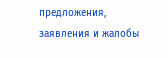предложения, заявления и жалобы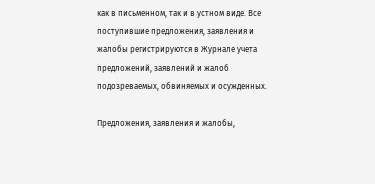как в письменном, так и в устном виде. Все поступившие предложения, заявления и жалобы регистрируются в Журнале учета предложений, заявлений и жалоб подозреваемых, обвиняемых и осужденных.

Предложения, заявления и жалобы,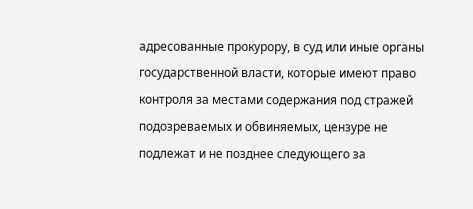адресованные прокурору, в суд или иные органы государственной власти, которые имеют право контроля за местами содержания под стражей подозреваемых и обвиняемых, цензуре не подлежат и не позднее следующего за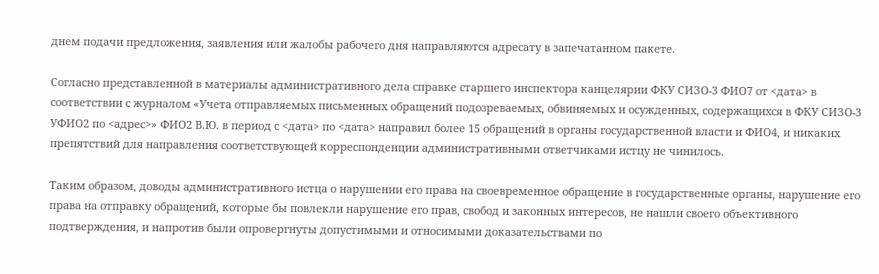днем подачи предложения, заявления или жалобы рабочего дня направляются адресату в запечатанном пакете.

Согласно представленной в материалы административного дела справке старшего инспектора канцелярии ФКУ СИЗО-3 ФИО7 от <дата> в соответствии с журналом «Учета отправляемых письменных обращений подозреваемых, обвиняемых и осужденных, содержащихся в ФКУ СИЗО-3 УФИО2 по <адрес>» ФИО2 В.Ю. в период с <дата> по <дата> направил более 15 обращений в органы государственной власти и ФИО4, и никаких препятствий для направления соответствующей корреспонденции административными ответчиками истцу не чинилось.

Таким образом, доводы административного истца о нарушении его права на своевременное обращение в государственные органы, нарушение его права на отправку обращений, которые бы повлекли нарушение его прав, свобод и законных интересов, не нашли своего объективного подтверждения, и напротив были опровергнуты допустимыми и относимыми доказательствами по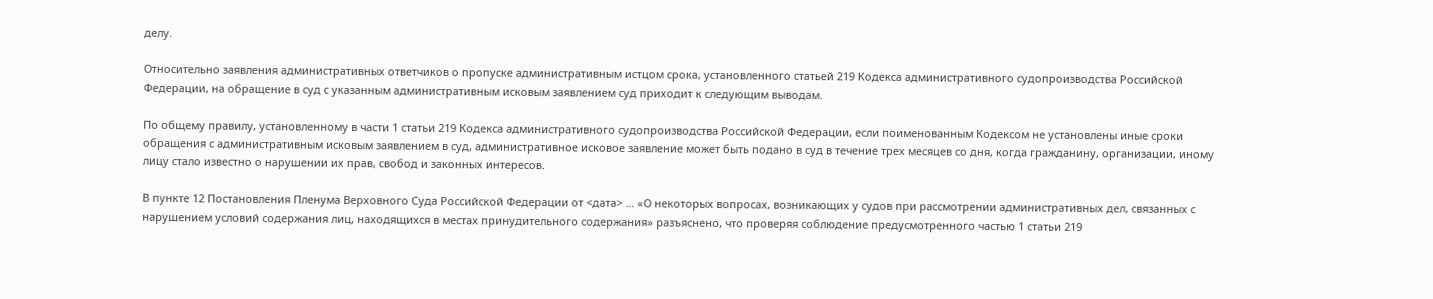делу.

Относительно заявления административных ответчиков о пропуске административным истцом срока, установленного статьей 219 Кодекса административного судопроизводства Российской Федерации, на обращение в суд с указанным административным исковым заявлением суд приходит к следующим выводам.

По общему правилу, установленному в части 1 статьи 219 Кодекса административного судопроизводства Российской Федерации, если поименованным Кодексом не установлены иные сроки обращения с административным исковым заявлением в суд, административное исковое заявление может быть подано в суд в течение трех месяцев со дня, когда гражданину, организации, иному лицу стало известно о нарушении их прав, свобод и законных интересов.

В пункте 12 Постановления Пленума Верховного Суда Российской Федерации от <дата> ... «О некоторых вопросах, возникающих у судов при рассмотрении административных дел, связанных с нарушением условий содержания лиц, находящихся в местах принудительного содержания» разъяснено, что проверяя соблюдение предусмотренного частью 1 статьи 219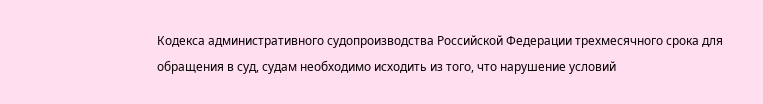Кодекса административного судопроизводства Российской Федерации трехмесячного срока для обращения в суд, судам необходимо исходить из того, что нарушение условий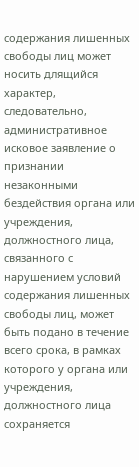содержания лишенных свободы лиц может носить длящийся характер, следовательно, административное исковое заявление о признании незаконными бездействия органа или учреждения, должностного лица, связанного с нарушением условий содержания лишенных свободы лиц, может быть подано в течение всего срока, в рамках которого у органа или учреждения, должностного лица сохраняется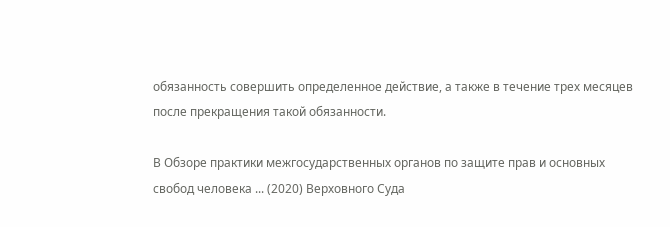обязанность совершить определенное действие, а также в течение трех месяцев после прекращения такой обязанности.

В Обзоре практики межгосударственных органов по защите прав и основных свобод человека ... (2020) Верховного Суда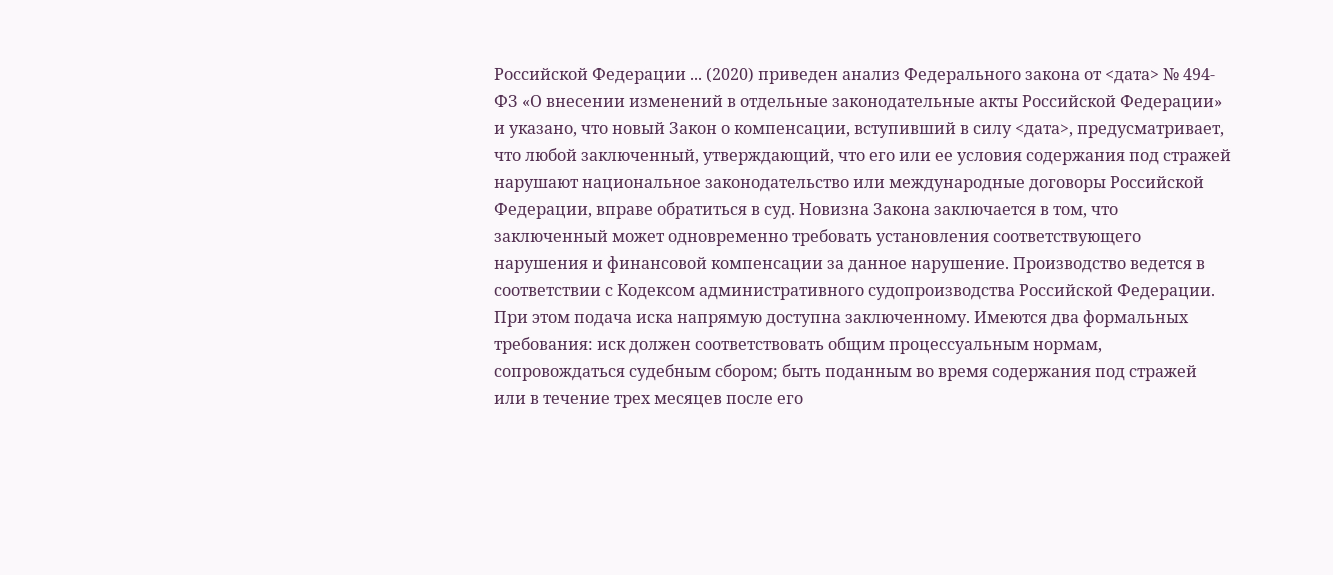Российской Федерации ... (2020) приведен анализ Федерального закона от <дата> № 494-ФЗ «О внесении изменений в отдельные законодательные акты Российской Федерации» и указано, что новый Закон о компенсации, вступивший в силу <дата>, предусматривает, что любой заключенный, утверждающий, что его или ее условия содержания под стражей нарушают национальное законодательство или международные договоры Российской Федерации, вправе обратиться в суд. Новизна Закона заключается в том, что заключенный может одновременно требовать установления соответствующего нарушения и финансовой компенсации за данное нарушение. Производство ведется в соответствии с Кодексом административного судопроизводства Российской Федерации. При этом подача иска напрямую доступна заключенному. Имеются два формальных требования: иск должен соответствовать общим процессуальным нормам, сопровождаться судебным сбором; быть поданным во время содержания под стражей или в течение трех месяцев после его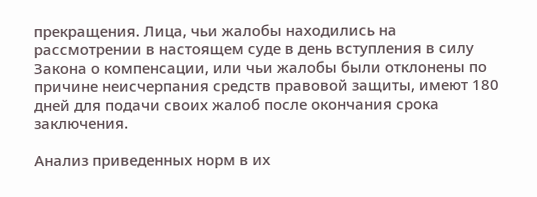прекращения. Лица, чьи жалобы находились на рассмотрении в настоящем суде в день вступления в силу Закона о компенсации, или чьи жалобы были отклонены по причине неисчерпания средств правовой защиты, имеют 180 дней для подачи своих жалоб после окончания срока заключения.

Анализ приведенных норм в их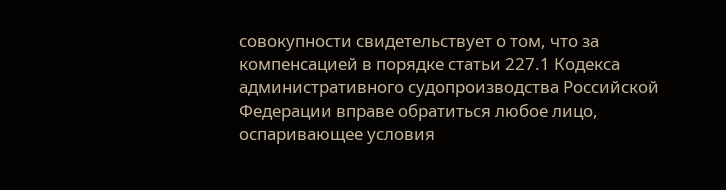совокупности свидетельствует о том, что за компенсацией в порядке статьи 227.1 Кодекса административного судопроизводства Российской Федерации вправе обратиться любое лицо, оспаривающее условия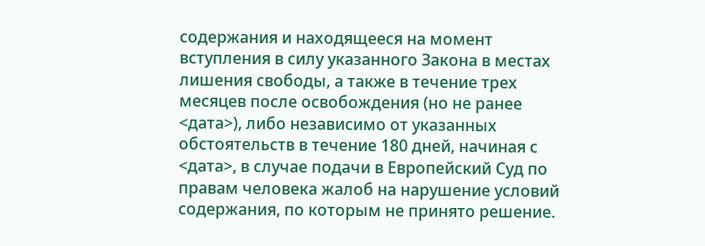содержания и находящееся на момент вступления в силу указанного Закона в местах лишения свободы, а также в течение трех месяцев после освобождения (но не ранее <дата>), либо независимо от указанных обстоятельств в течение 180 дней, начиная с <дата>, в случае подачи в Европейский Суд по правам человека жалоб на нарушение условий содержания, по которым не принято решение.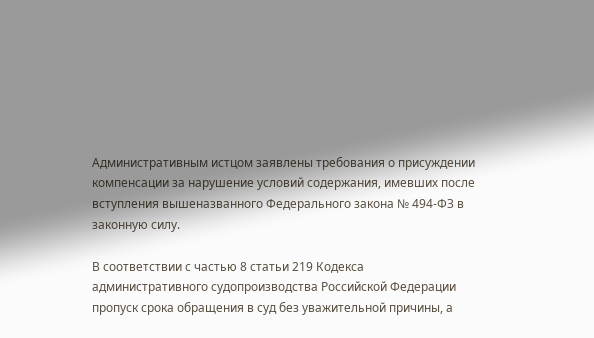Административным истцом заявлены требования о присуждении компенсации за нарушение условий содержания, имевших после вступления вышеназванного Федерального закона № 494-ФЗ в законную силу.

В соответствии с частью 8 статьи 219 Кодекса административного судопроизводства Российской Федерации пропуск срока обращения в суд без уважительной причины, а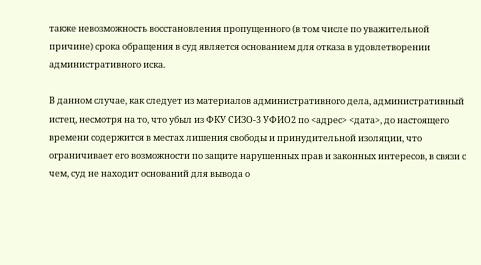также невозможность восстановления пропущенного (в том числе по уважительной причине) срока обращения в суд является основанием для отказа в удовлетворении административного иска.

В данном случае, как следует из материалов административного дела, административный истец, несмотря на то, что убыл из ФКУ СИЗО-3 УФИО2 по <адрес> <дата>, до настоящего времени содержится в местах лишения свободы и принудительной изоляции, что ограничивает его возможности по защите нарушенных прав и законных интересов, в связи с чем, суд не находит оснований для вывода о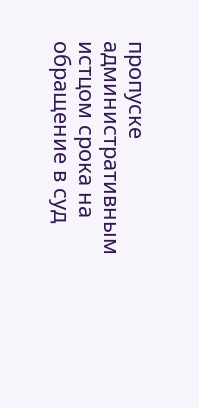пропуске административным истцом срока на обращение в суд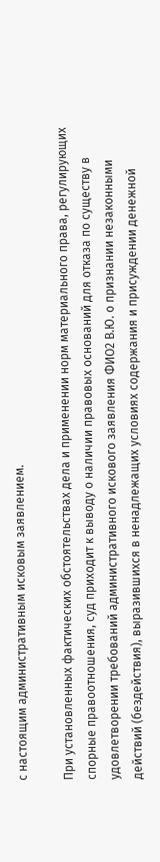с настоящим административным исковым заявлением.

При установленных фактических обстоятельствах дела и применении норм материального права, регулирующих спорные правоотношения, суд приходит к выводу о наличии правовых оснований для отказа по существу в удовлетворении требований административного искового заявления ФИО2 В.Ю. о признании незаконными действий (бездействия), выразившихся в ненадлежащих условиях содержания и присуждении денежной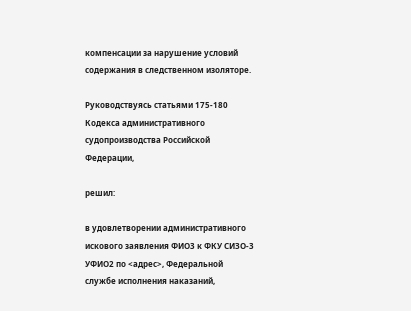компенсации за нарушение условий содержания в следственном изоляторе.

Руководствуясь статьями 175-180 Кодекса административного судопроизводства Российской Федерации,

решил:

в удовлетворении административного искового заявления ФИО3 к ФКУ СИЗО-3 УФИО2 по <адрес>, Федеральной службе исполнения наказаний,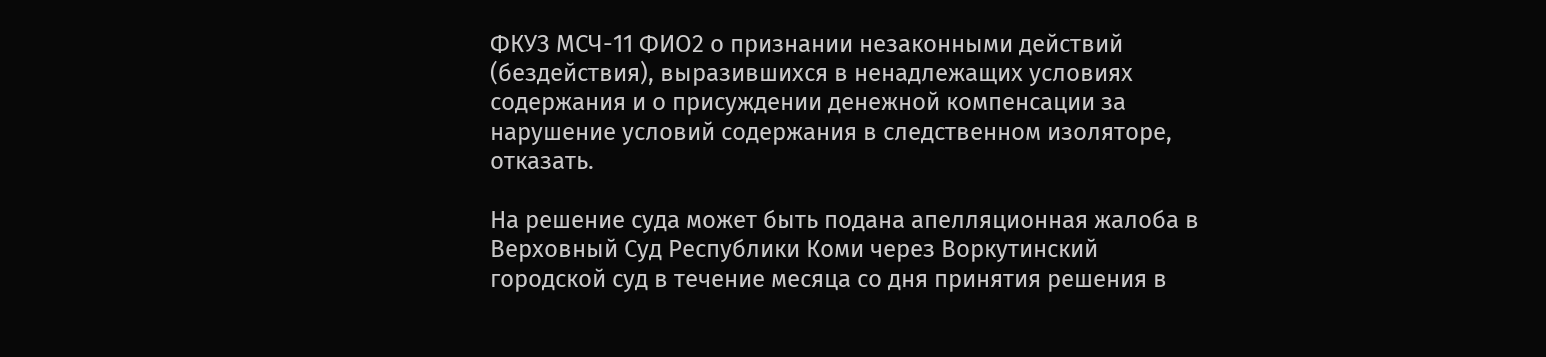ФКУЗ МСЧ-11 ФИО2 о признании незаконными действий (бездействия), выразившихся в ненадлежащих условиях содержания и о присуждении денежной компенсации за нарушение условий содержания в следственном изоляторе, отказать.

На решение суда может быть подана апелляционная жалоба в Верховный Суд Республики Коми через Воркутинский городской суд в течение месяца со дня принятия решения в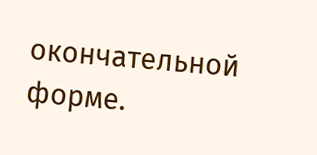окончательной форме.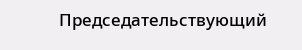Председательствующий